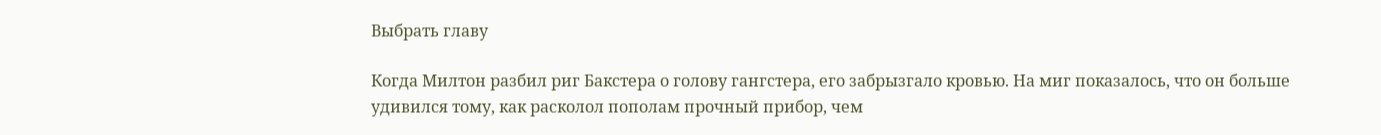Выбрать главу

Когда Милтон разбил риг Бакстера о голову гангстера, его забрызгало кровью. На миг показалось, что он больше удивился тому, как расколол пополам прочный прибор, чем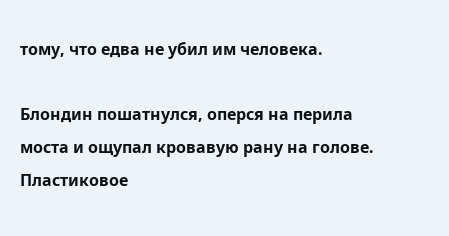тому, что едва не убил им человека.

Блондин пошатнулся, оперся на перила моста и ощупал кровавую рану на голове. Пластиковое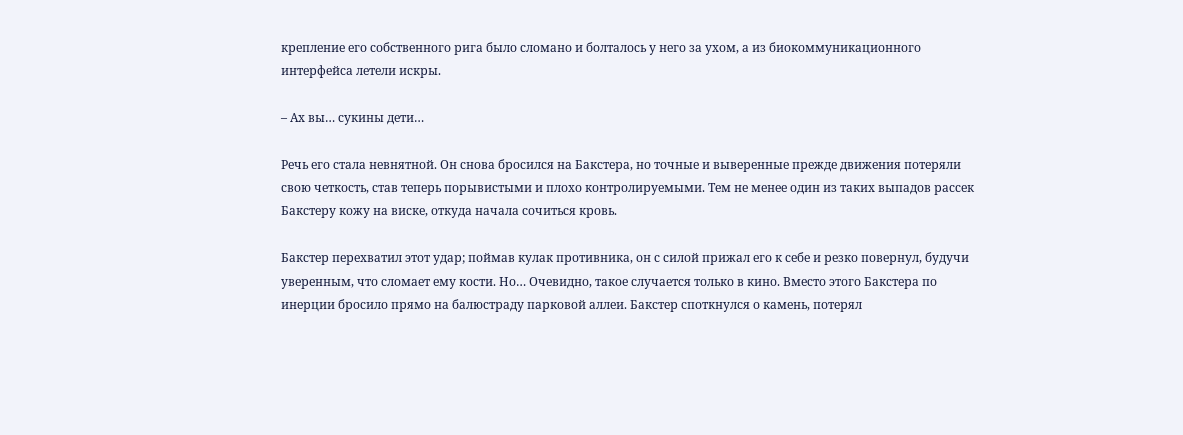крепление его собственного рига было сломано и болталось у него за ухом, а из биокоммуникационного интерфейса летели искры.

– Ах вы… сукины дети…

Речь его стала невнятной. Он снова бросился на Бакстера, но точные и выверенные прежде движения потеряли свою четкость, став теперь порывистыми и плохо контролируемыми. Тем не менее один из таких выпадов рассек Бакстеру кожу на виске, откуда начала сочиться кровь.

Бакстер перехватил этот удар; поймав кулак противника, он с силой прижал его к себе и резко повернул, будучи уверенным, что сломает ему кости. Но… Очевидно, такое случается только в кино. Вместо этого Бакстера по инерции бросило прямо на балюстраду парковой аллеи. Бакстер споткнулся о камень, потерял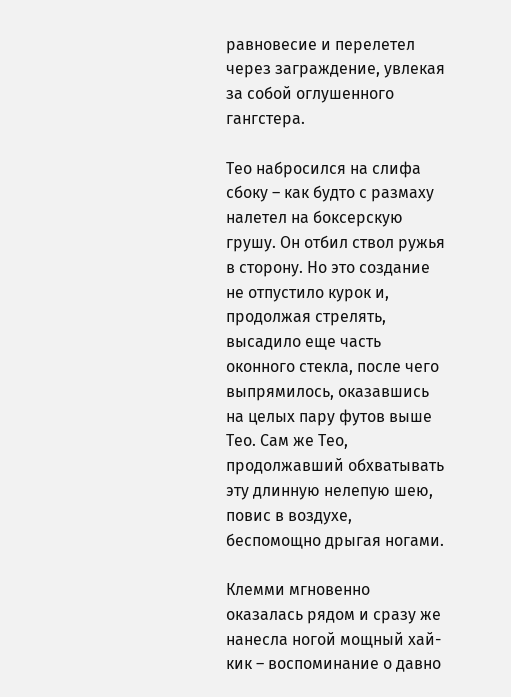равновесие и перелетел через заграждение, увлекая за собой оглушенного гангстера.

Тео набросился на слифа сбоку – как будто с размаху налетел на боксерскую грушу. Он отбил ствол ружья в сторону. Но это создание не отпустило курок и, продолжая стрелять, высадило еще часть оконного стекла, после чего выпрямилось, оказавшись на целых пару футов выше Тео. Сам же Тео, продолжавший обхватывать эту длинную нелепую шею, повис в воздухе, беспомощно дрыгая ногами.

Клемми мгновенно оказалась рядом и сразу же нанесла ногой мощный хай-кик – воспоминание о давно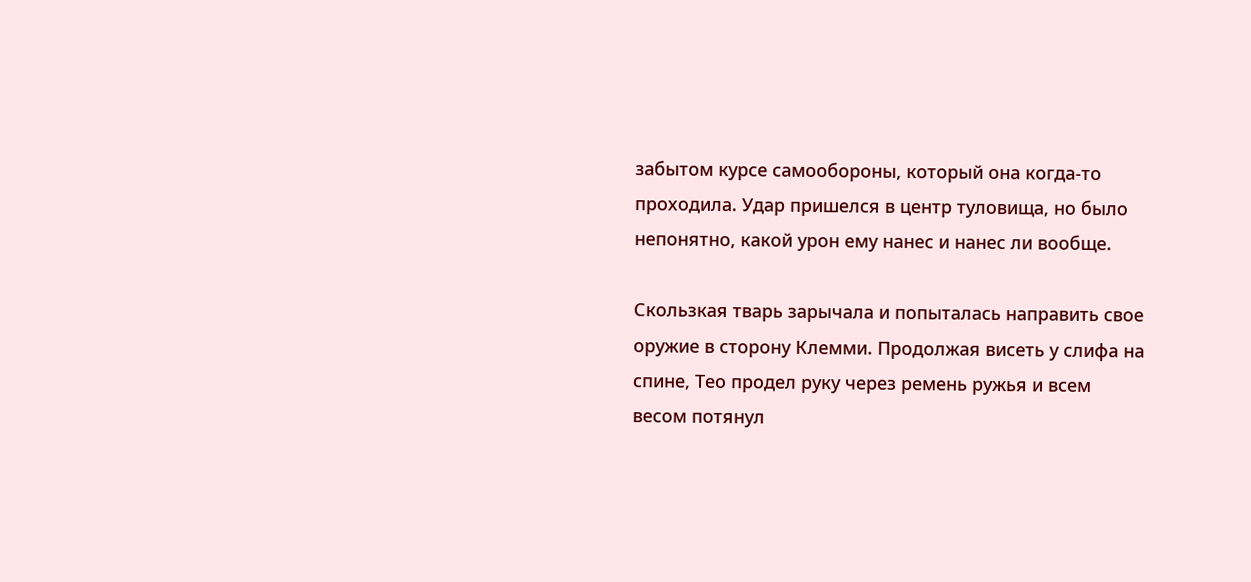забытом курсе самообороны, который она когда-то проходила. Удар пришелся в центр туловища, но было непонятно, какой урон ему нанес и нанес ли вообще.

Скользкая тварь зарычала и попыталась направить свое оружие в сторону Клемми. Продолжая висеть у слифа на спине, Тео продел руку через ремень ружья и всем весом потянул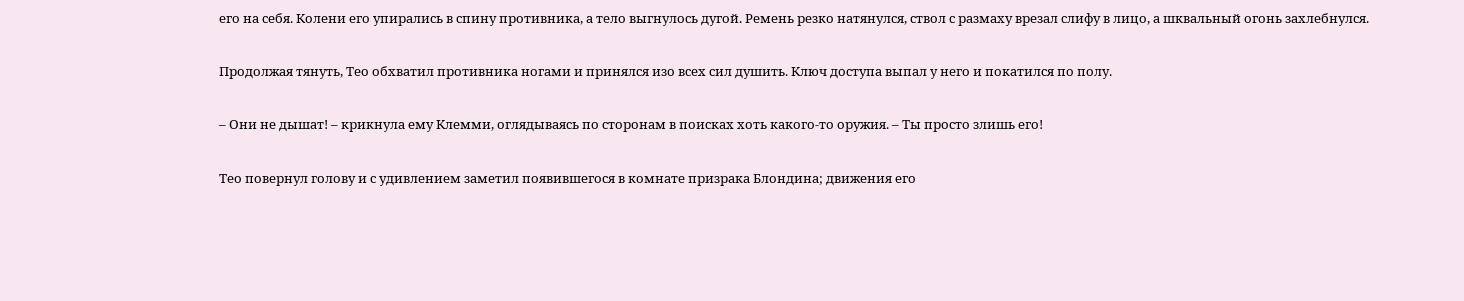его на себя. Колени его упирались в спину противника, а тело выгнулось дугой. Ремень резко натянулся, ствол с размаху врезал слифу в лицо, а шквальный огонь захлебнулся.

Продолжая тянуть, Тео обхватил противника ногами и принялся изо всех сил душить. Ключ доступа выпал у него и покатился по полу.

– Они не дышат! – крикнула ему Клемми, оглядываясь по сторонам в поисках хоть какого-то оружия. – Ты просто злишь его!

Тео повернул голову и с удивлением заметил появившегося в комнате призрака Блондина; движения его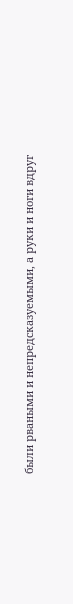были рваными и непредсказуемыми, а руки и ноги вдруг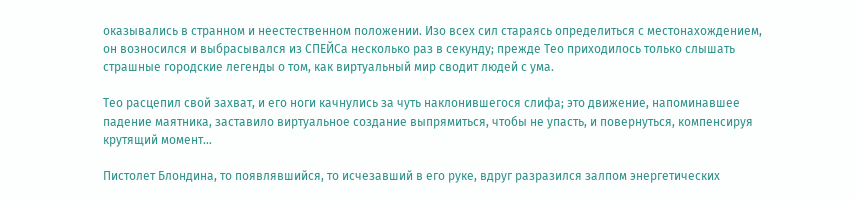оказывались в странном и неестественном положении. Изо всех сил стараясь определиться с местонахождением, он возносился и выбрасывался из СПЕЙСа несколько раз в секунду; прежде Тео приходилось только слышать страшные городские легенды о том, как виртуальный мир сводит людей с ума.

Тео расцепил свой захват, и его ноги качнулись за чуть наклонившегося слифа; это движение, напоминавшее падение маятника, заставило виртуальное создание выпрямиться, чтобы не упасть, и повернуться, компенсируя крутящий момент…

Пистолет Блондина, то появлявшийся, то исчезавший в его руке, вдруг разразился залпом энергетических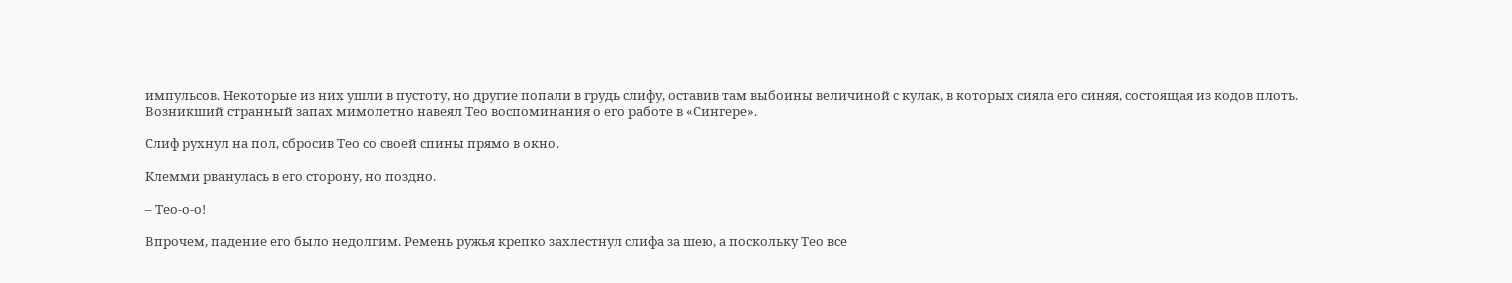импульсов. Некоторые из них ушли в пустоту, но другие попали в грудь слифу, оставив там выбоины величиной с кулак, в которых сияла его синяя, состоящая из кодов плоть. Возникший странный запах мимолетно навеял Тео воспоминания о его работе в «Сингере».

Слиф рухнул на пол, сбросив Тео со своей спины прямо в окно.

Клемми рванулась в его сторону, но поздно.

– Тео-о-о!

Впрочем, падение его было недолгим. Ремень ружья крепко захлестнул слифа за шею, а поскольку Тео все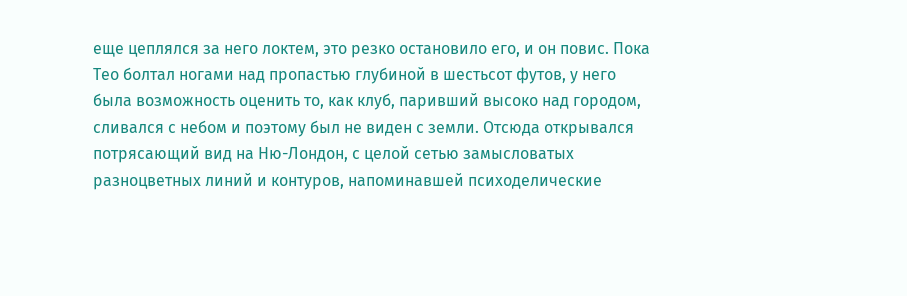еще цеплялся за него локтем, это резко остановило его, и он повис. Пока Тео болтал ногами над пропастью глубиной в шестьсот футов, у него была возможность оценить то, как клуб, паривший высоко над городом, сливался с небом и поэтому был не виден с земли. Отсюда открывался потрясающий вид на Ню-Лондон, с целой сетью замысловатых разноцветных линий и контуров, напоминавшей психоделические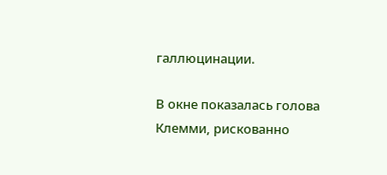галлюцинации.

В окне показалась голова Клемми, рискованно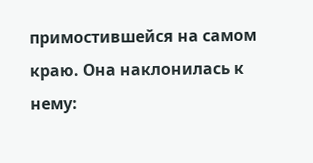примостившейся на самом краю. Она наклонилась к нему: